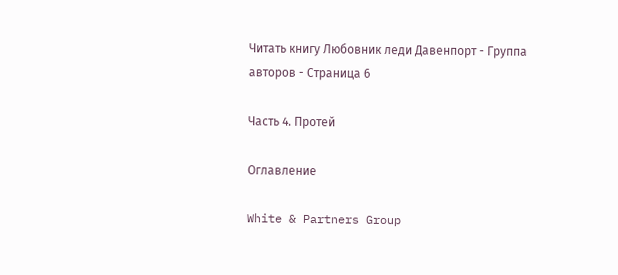Читать книгу Любовник леди Давенпорт - Группа авторов - Страница 6

Часть 4. Протей

Оглавление

White & Partners Group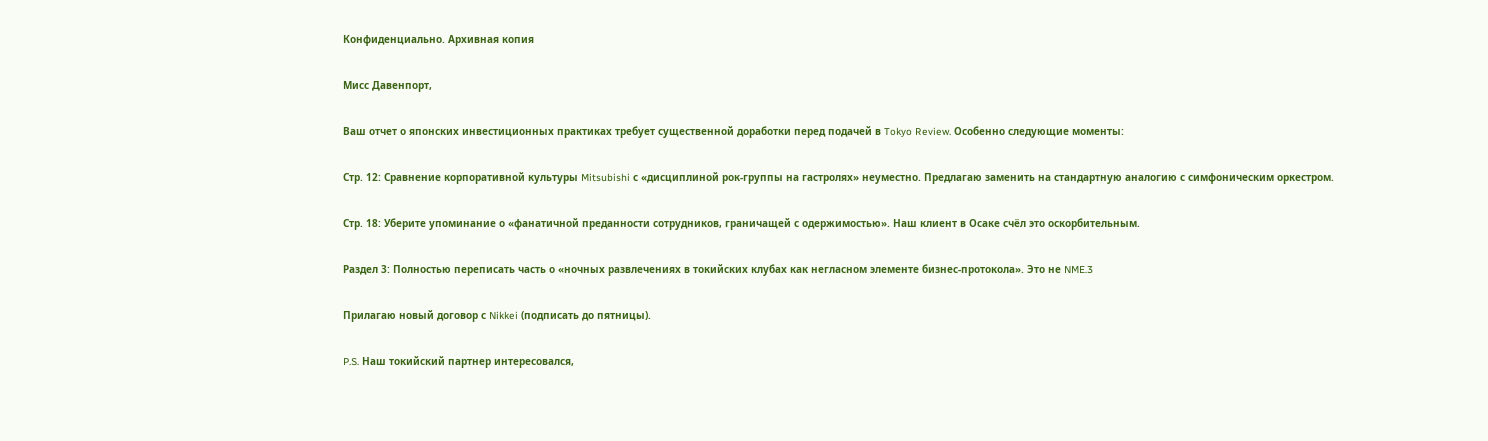Конфиденциально. Архивная копия

Мисс Давенпорт,

Ваш отчет о японских инвестиционных практиках требует существенной доработки перед подачей в Tokyo Review. Особенно следующие моменты:

Стр. 12: Сравнение корпоративной культуры Mitsubishi с «дисциплиной рок-группы на гастролях» неуместно. Предлагаю заменить на стандартную аналогию с симфоническим оркестром.

Стр. 18: Уберите упоминание о «фанатичной преданности сотрудников, граничащей с одержимостью». Наш клиент в Осаке счёл это оскорбительным.

Раздел 3: Полностью переписать часть о «ночных развлечениях в токийских клубах как негласном элементе бизнес-протокола». Это не NME.3

Прилагаю новый договор с Nikkei (подписать до пятницы).

P.S. Наш токийский партнер интересовался,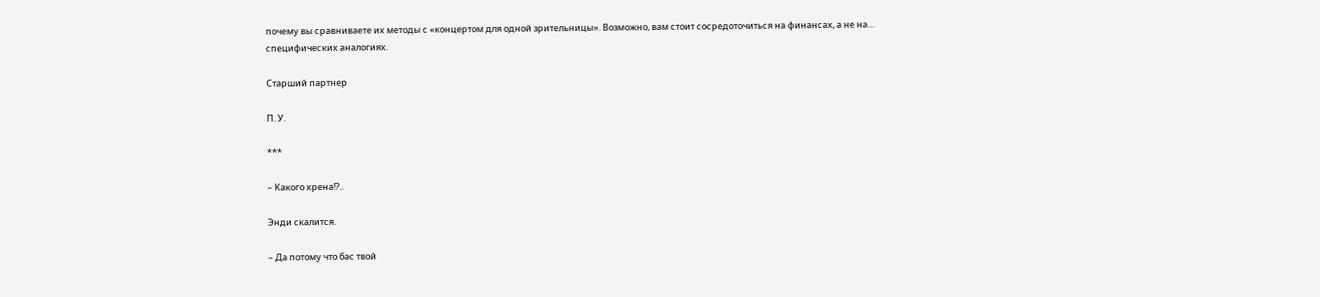почему вы сравниваете их методы с «концертом для одной зрительницы». Возможно, вам стоит сосредоточиться на финансах, а не на… специфических аналогиях.

Старший партнер

П. У.

***

– Какого хрена!?..

Энди скалится.

– Да потому что бас твой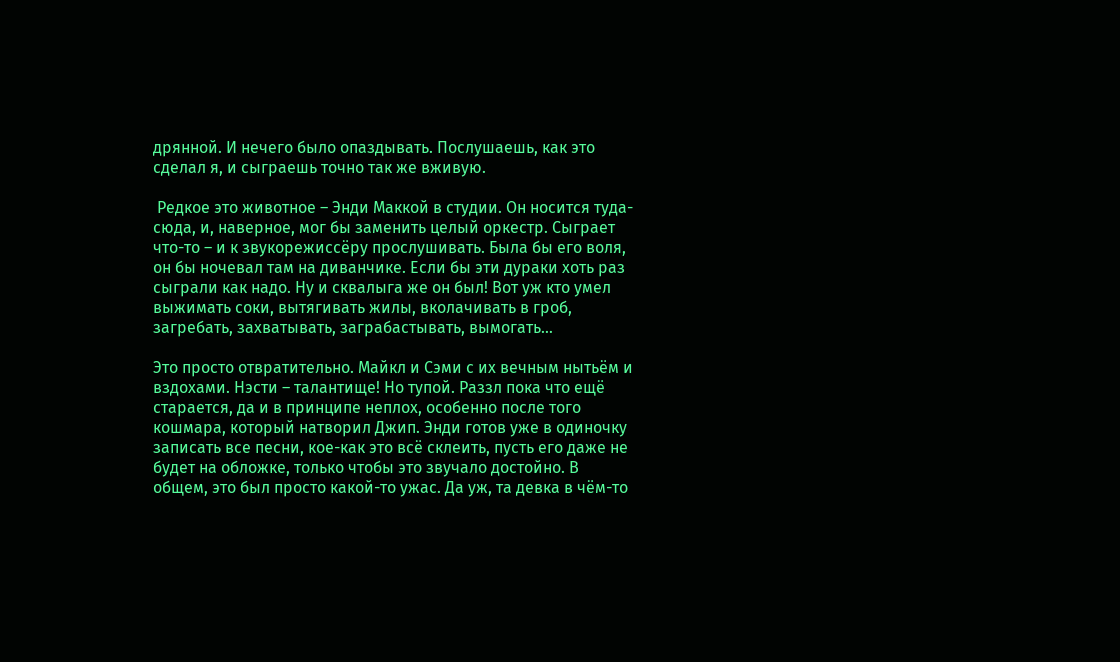дрянной. И нечего было опаздывать. Послушаешь, как это сделал я, и сыграешь точно так же вживую.

 Редкое это животное – Энди Маккой в студии. Он носится туда-сюда, и, наверное, мог бы заменить целый оркестр. Сыграет что-то – и к звукорежиссёру прослушивать. Была бы его воля, он бы ночевал там на диванчике. Если бы эти дураки хоть раз сыграли как надо. Ну и сквалыга же он был! Вот уж кто умел выжимать соки, вытягивать жилы, вколачивать в гроб, загребать, захватывать, заграбастывать, вымогать…

Это просто отвратительно. Майкл и Сэми с их вечным нытьём и вздохами. Нэсти – талантище! Но тупой. Раззл пока что ещё старается, да и в принципе неплох, особенно после того кошмара, который натворил Джип. Энди готов уже в одиночку записать все песни, кое-как это всё склеить, пусть его даже не будет на обложке, только чтобы это звучало достойно. В общем, это был просто какой-то ужас. Да уж, та девка в чём-то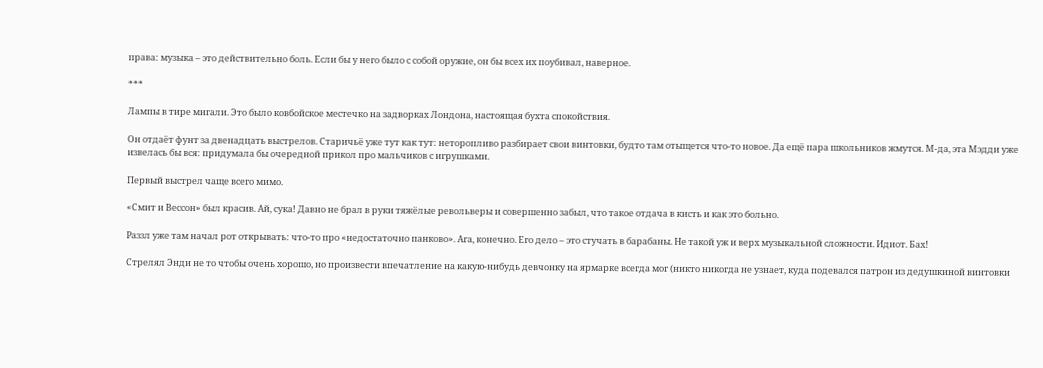права: музыка – это действительно боль. Если бы у него было с собой оружие, он бы всех их поубивал, наверное.

***

Лампы в тире мигали. Это было ковбойское местечко на задворках Лондона, настоящая бухта спокойствия.

Он отдаёт фунт за двенадцать выстрелов. Старичьё уже тут как тут: неторопливо разбирает свои винтовки, будто там отыщется что-то новое. Да ещё пара школьников жмутся. М-да, эта Мэдди уже извелась бы вся: придумала бы очередной прикол про мальчиков с игрушками.

Первый выстрел чаще всего мимо.

«Смит и Вессон» был красив. Ай, сука! Давно не брал в руки тяжёлые револьверы и совершенно забыл, что такое отдача в кисть и как это больно.

Раззл уже там начал рот открывать: что-то про «недостаточно панково». Ага, конечно. Его дело – это стучать в барабаны. Не такой уж и верх музыкальной сложности. Идиот. Бах!

Стрелял Энди не то чтобы очень хорошо, но произвести впечатление на какую-нибудь девчонку на ярмарке всегда мог (никто никогда не узнает, куда подевался патрон из дедушкиной винтовки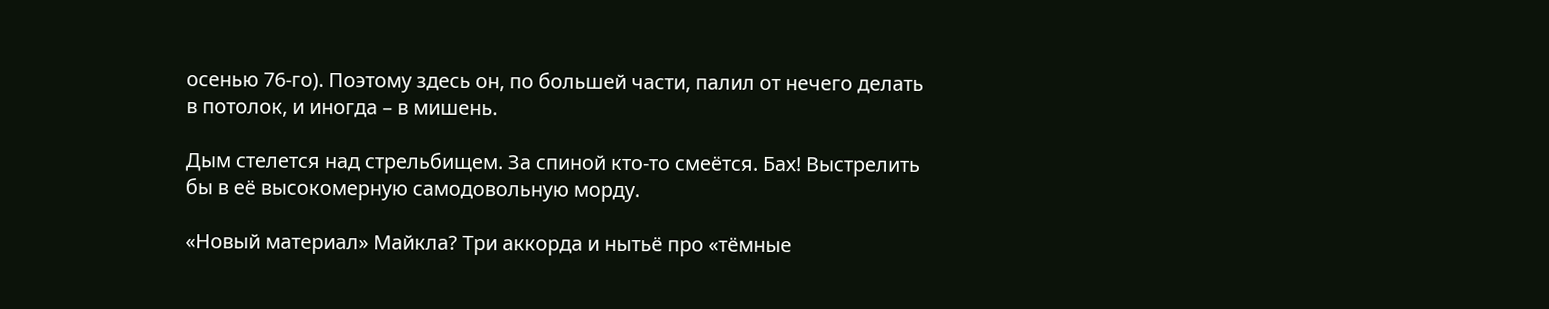осенью 76-го). Поэтому здесь он, по большей части, палил от нечего делать в потолок, и иногда – в мишень.

Дым стелется над стрельбищем. За спиной кто-то смеётся. Бах! Выстрелить бы в её высокомерную самодовольную морду.

«Новый материал» Майкла? Три аккорда и нытьё про «тёмные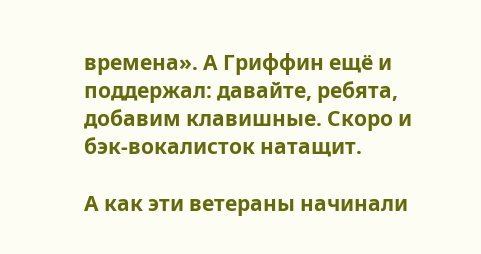времена». А Гриффин ещё и поддержал: давайте, ребята, добавим клавишные. Скоро и бэк-вокалисток натащит.

А как эти ветераны начинали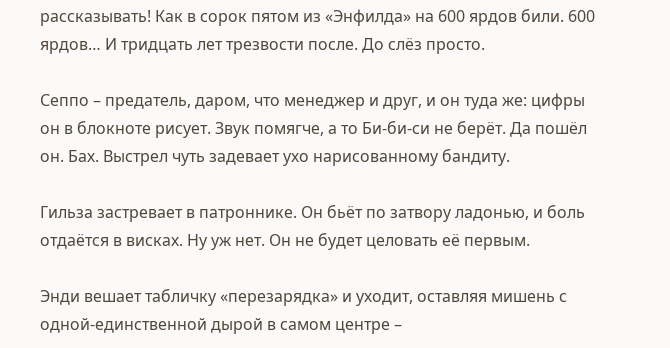рассказывать! Как в сорок пятом из «Энфилда» на 600 ярдов били. 600 ярдов… И тридцать лет трезвости после. До слёз просто.

Сеппо – предатель, даром, что менеджер и друг, и он туда же: цифры он в блокноте рисует. Звук помягче, а то Би-би-си не берёт. Да пошёл он. Бах. Выстрел чуть задевает ухо нарисованному бандиту.

Гильза застревает в патроннике. Он бьёт по затвору ладонью, и боль отдаётся в висках. Ну уж нет. Он не будет целовать её первым.

Энди вешает табличку «перезарядка» и уходит, оставляя мишень с одной-единственной дырой в самом центре –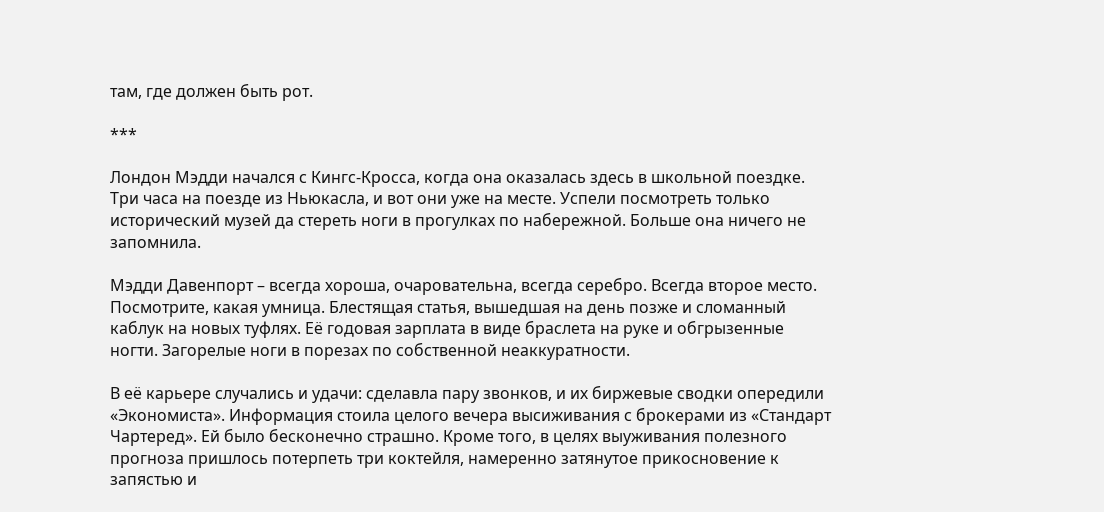там, где должен быть рот.

***

Лондон Мэдди начался с Кингс-Кросса, когда она оказалась здесь в школьной поездке. Три часа на поезде из Ньюкасла, и вот они уже на месте. Успели посмотреть только исторический музей да стереть ноги в прогулках по набережной. Больше она ничего не запомнила.

Мэдди Давенпорт – всегда хороша, очаровательна, всегда серебро. Всегда второе место. Посмотрите, какая умница. Блестящая статья, вышедшая на день позже и сломанный каблук на новых туфлях. Её годовая зарплата в виде браслета на руке и обгрызенные ногти. Загорелые ноги в порезах по собственной неаккуратности.

В её карьере случались и удачи: сделавла пару звонков, и их биржевые сводки опередили «Экономиста». Информация стоила целого вечера высиживания с брокерами из «Стандарт Чартеред». Ей было бесконечно страшно. Кроме того, в целях выуживания полезного прогноза пришлось потерпеть три коктейля, намеренно затянутое прикосновение к запястью и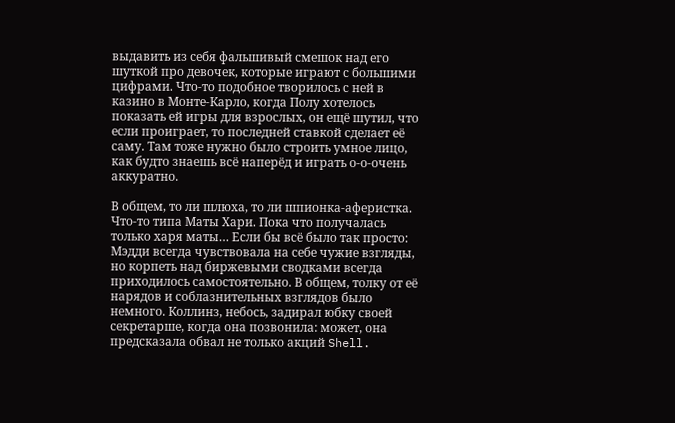выдавить из себя фальшивый смешок над его шуткой про девочек, которые играют с большими цифрами. Что-то подобное творилось с ней в казино в Монте-Карло, когда Полу хотелось показать ей игры для взрослых, он ещё шутил, что если проиграет, то последней ставкой сделает её саму. Там тоже нужно было строить умное лицо, как будто знаешь всё наперёд и играть о-о-очень аккуратно.

В общем, то ли шлюха, то ли шпионка-аферистка. Что-то типа Маты Хари. Пока что получалась только харя маты… Если бы всё было так просто: Мэдди всегда чувствовала на себе чужие взгляды, но корпеть над биржевыми сводками всегда приходилось самостоятельно. В общем, толку от её нарядов и соблазнительных взглядов было немного. Коллинз, небось, задирал юбку своей секретарше, когда она позвонила: может, она предсказала обвал не только акций Shell.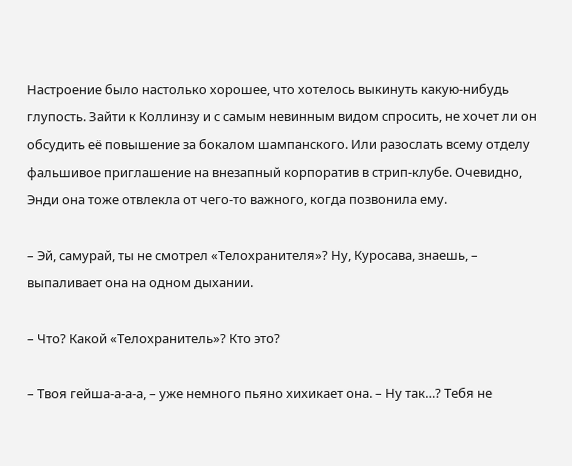Настроение было настолько хорошее, что хотелось выкинуть какую-нибудь глупость. Зайти к Коллинзу и с самым невинным видом спросить, не хочет ли он обсудить её повышение за бокалом шампанского. Или разослать всему отделу фальшивое приглашение на внезапный корпоратив в стрип-клубе. Очевидно, Энди она тоже отвлекла от чего-то важного, когда позвонила ему.

– Эй, самурай, ты не смотрел «Телохранителя»? Ну, Куросава, знаешь, – выпаливает она на одном дыхании.

– Что? Какой «Телохранитель»? Кто это?

– Твоя гейша-а-а-а, – уже немного пьяно хихикает она. – Ну так…? Тебя не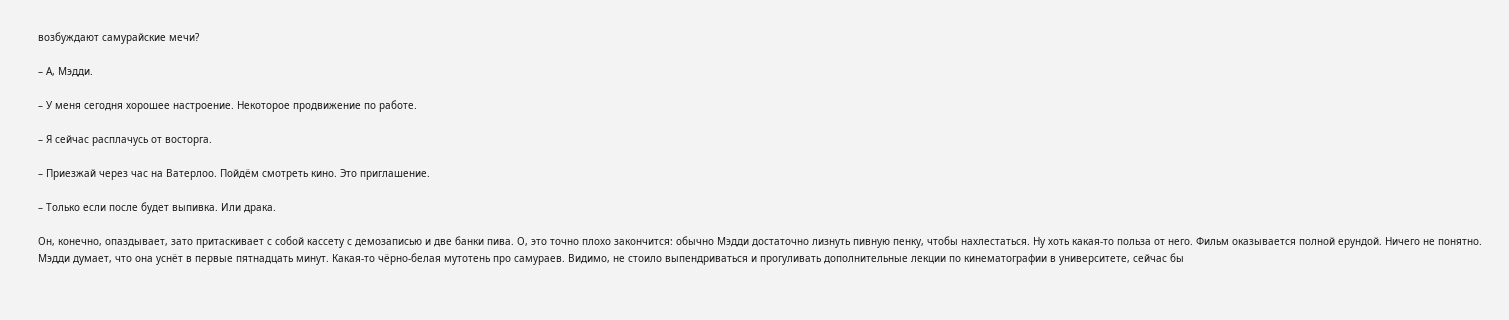возбуждают самурайские мечи?

– А, Мэдди.

– У меня сегодня хорошее настроение. Некоторое продвижение по работе.

– Я сейчас расплачусь от восторга.

– Приезжай через час на Ватерлоо. Пойдём смотреть кино. Это приглашение.

– Только если после будет выпивка. Или драка.

Он, конечно, опаздывает, зато притаскивает с собой кассету с демозаписью и две банки пива. О, это точно плохо закончится: обычно Мэдди достаточно лизнуть пивную пенку, чтобы нахлестаться. Ну хоть какая-то польза от него. Фильм оказывается полной ерундой. Ничего не понятно. Мэдди думает, что она уснёт в первые пятнадцать минут. Какая-то чёрно-белая мутотень про самураев. Видимо, не стоило выпендриваться и прогуливать дополнительные лекции по кинематографии в университете, сейчас бы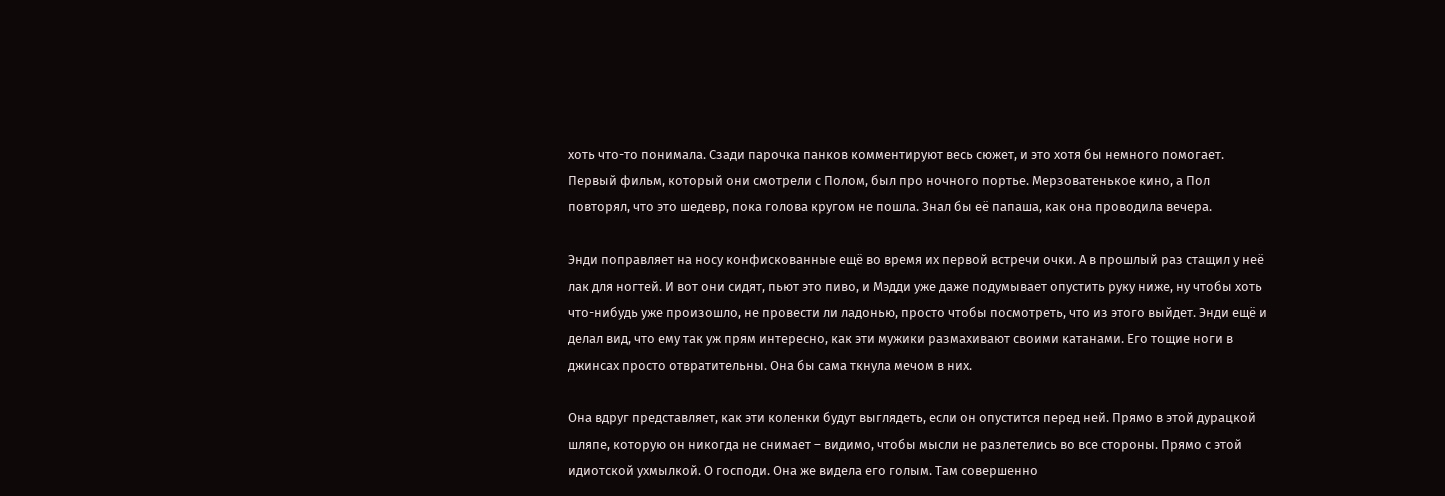хоть что-то понимала. Сзади парочка панков комментируют весь сюжет, и это хотя бы немного помогает. Первый фильм, который они смотрели с Полом, был про ночного портье. Мерзоватенькое кино, а Пол повторял, что это шедевр, пока голова кругом не пошла. Знал бы её папаша, как она проводила вечера.

Энди поправляет на носу конфискованные ещё во время их первой встречи очки. А в прошлый раз стащил у неё лак для ногтей. И вот они сидят, пьют это пиво, и Мэдди уже даже подумывает опустить руку ниже, ну чтобы хоть что-нибудь уже произошло, не провести ли ладонью, просто чтобы посмотреть, что из этого выйдет. Энди ещё и делал вид, что ему так уж прям интересно, как эти мужики размахивают своими катанами. Его тощие ноги в джинсах просто отвратительны. Она бы сама ткнула мечом в них.

Она вдруг представляет, как эти коленки будут выглядеть, если он опустится перед ней. Прямо в этой дурацкой шляпе, которую он никогда не снимает – видимо, чтобы мысли не разлетелись во все стороны. Прямо с этой идиотской ухмылкой. О господи. Она же видела его голым. Там совершенно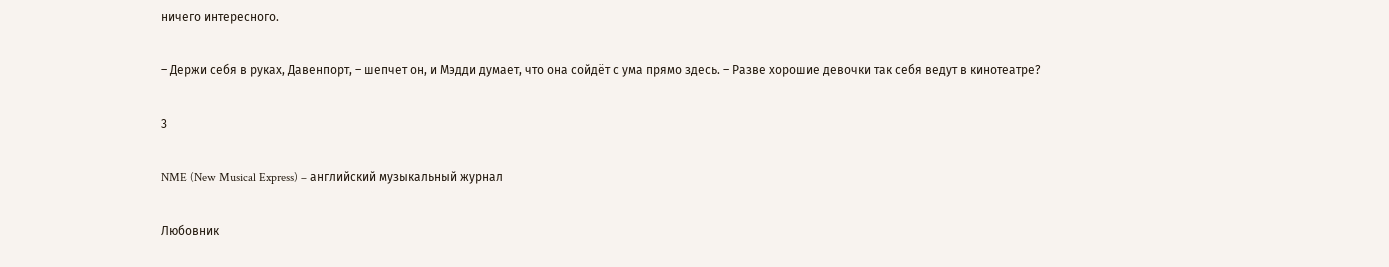ничего интересного.

– Держи себя в руках, Давенпорт, – шепчет он, и Мэдди думает, что она сойдёт с ума прямо здесь. – Разве хорошие девочки так себя ведут в кинотеатре?

3

NME (New Musical Express) – английский музыкальный журнал

Любовник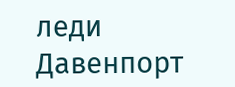леди Давенпорт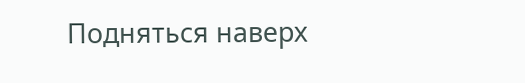Подняться наверх